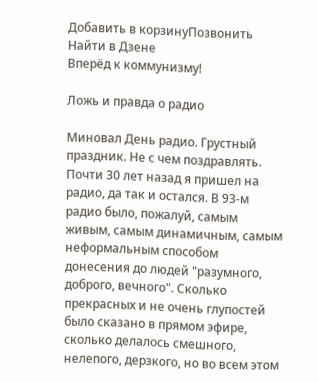Добавить в корзинуПозвонить
Найти в Дзене
Вперёд к коммунизму!

Ложь и правда о радио

Миновал День радио. Грустный праздник. Не с чем поздравлять. Почти 30 лет назад я пришел на радио, да так и остался. В 93-м радио было, пожалуй, самым живым, самым динамичным, самым неформальным способом донесения до людей "разумного, доброго, вечного". Сколько прекрасных и не очень глупостей было сказано в прямом эфире, сколько делалось смешного, нелепого, дерзкого, но во всем этом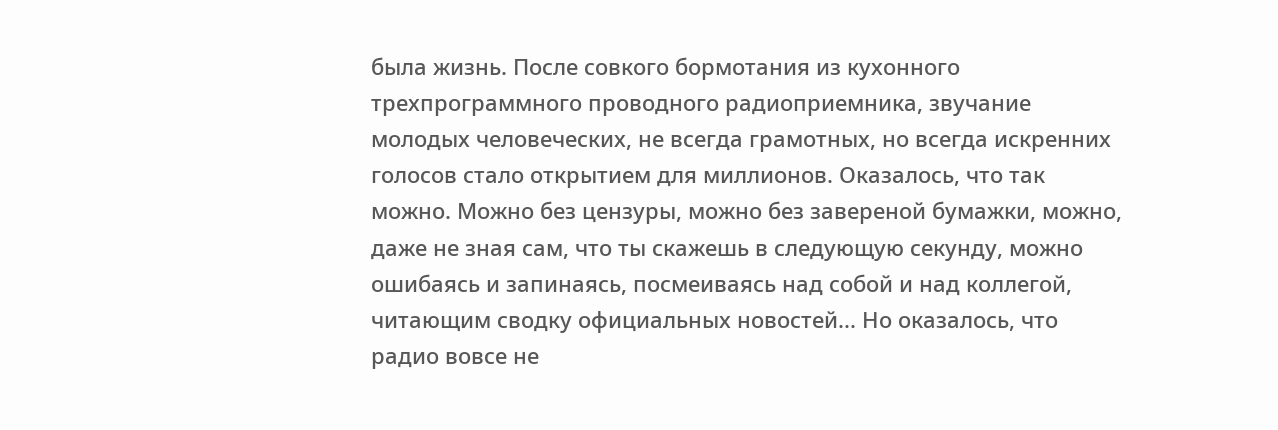была жизнь. После совкого бормотания из кухонного трехпрограммного проводного радиоприемника, звучание молодых человеческих, не всегда грамотных, но всегда искренних голосов стало открытием для миллионов. Оказалось, что так можно. Можно без цензуры, можно без завереной бумажки, можно, даже не зная сам, что ты скажешь в следующую секунду, можно ошибаясь и запинаясь, посмеиваясь над собой и над коллегой, читающим сводку официальных новостей... Но оказалось, что радио вовсе не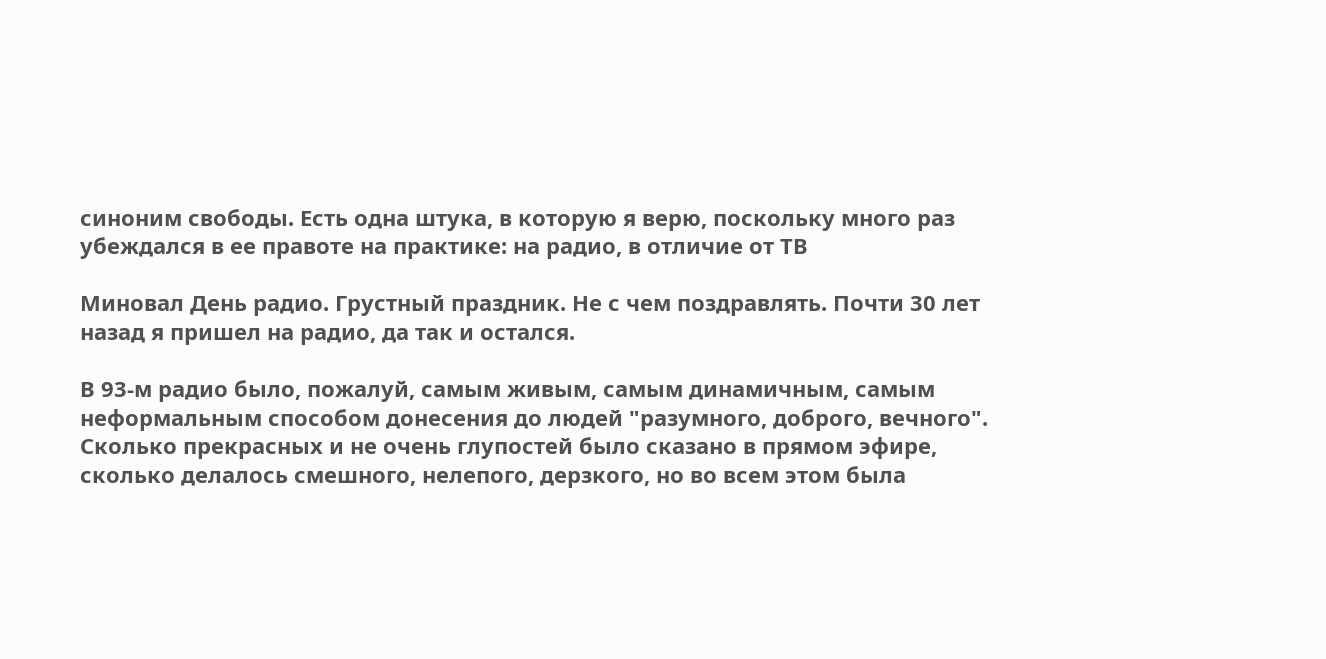синоним свободы. Есть одна штука, в которую я верю, поскольку много раз убеждался в ее правоте на практике: на радио, в отличие от ТВ

Миновал День радио. Грустный праздник. Не с чем поздравлять. Почти 30 лет назад я пришел на радио, да так и остался.

В 93-м радио было, пожалуй, самым живым, самым динамичным, самым неформальным способом донесения до людей "разумного, доброго, вечного". Сколько прекрасных и не очень глупостей было сказано в прямом эфире, сколько делалось смешного, нелепого, дерзкого, но во всем этом была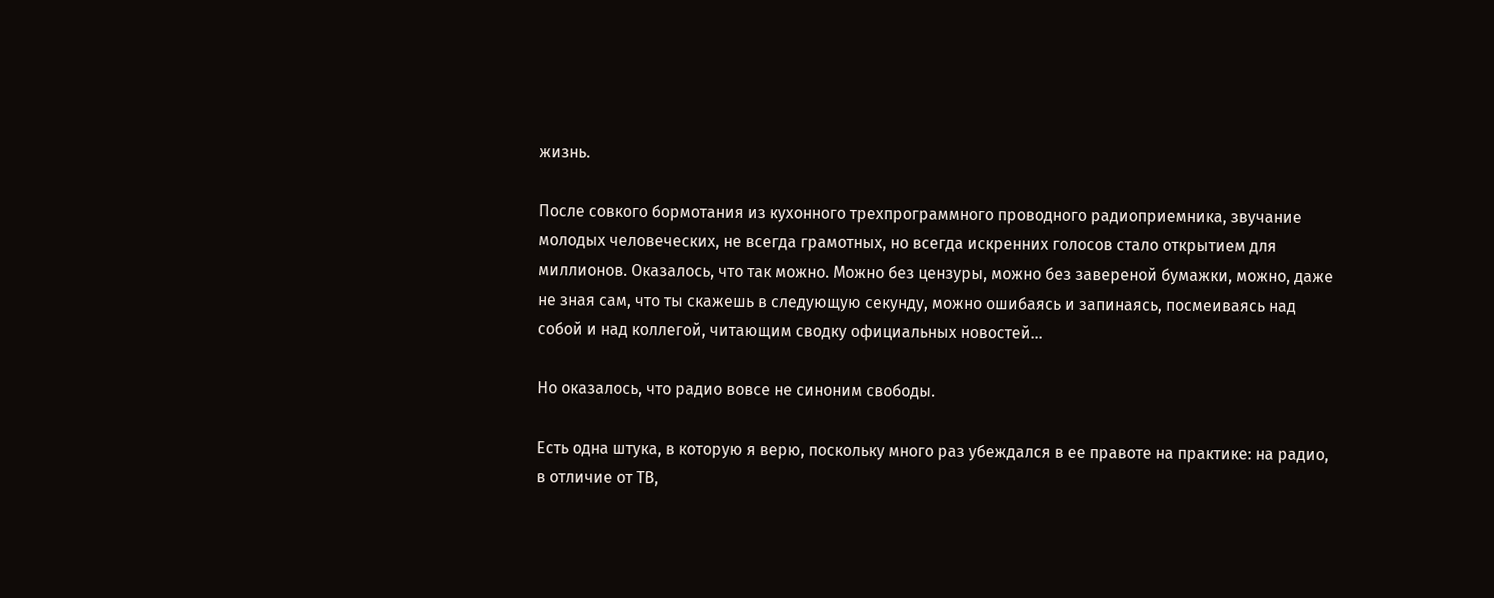жизнь.

После совкого бормотания из кухонного трехпрограммного проводного радиоприемника, звучание молодых человеческих, не всегда грамотных, но всегда искренних голосов стало открытием для миллионов. Оказалось, что так можно. Можно без цензуры, можно без завереной бумажки, можно, даже не зная сам, что ты скажешь в следующую секунду, можно ошибаясь и запинаясь, посмеиваясь над собой и над коллегой, читающим сводку официальных новостей...

Но оказалось, что радио вовсе не синоним свободы.

Есть одна штука, в которую я верю, поскольку много раз убеждался в ее правоте на практике: на радио, в отличие от ТВ,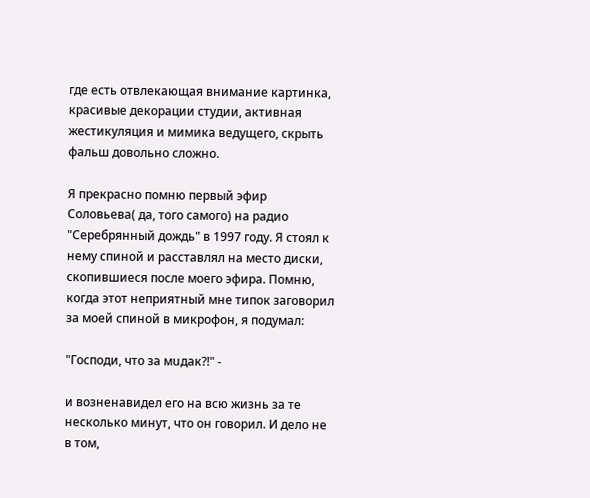где есть отвлекающая внимание картинка, красивые декорации студии, активная жестикуляция и мимика ведущего, скрыть фальш довольно сложно.

Я прекрасно помню первый эфир Соловьева( да, того самого) на радио "Серебрянный дождь" в 1997 году. Я стоял к нему спиной и расставлял на место диски, скопившиеся после моего эфира. Помню, когда этот неприятный мне типок заговорил за моей спиной в микрофон, я подумал:

"Господи, что за мuдак?!" -

и возненавидел его на всю жизнь за те несколько минут, что он говорил. И дело не в том,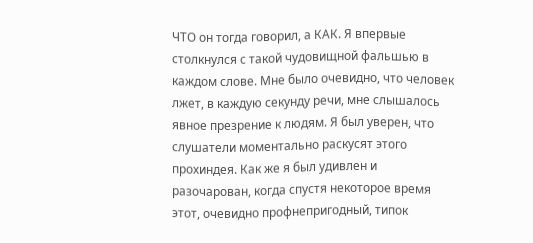ЧТО он тогда говорил, а КАК. Я впервые столкнулся с такой чудовищной фальшью в каждом слове. Мне было очевидно, что человек лжет, в каждую секунду речи, мне слышалось явное презрение к людям. Я был уверен, что слушатели моментально раскусят этого прохиндея. Как же я был удивлен и разочарован, когда спустя некоторое время этот, очевидно профнепригодный, типок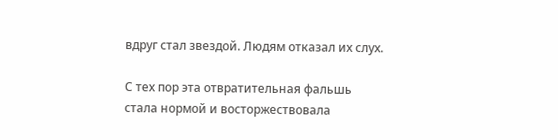вдруг стал звездой. Людям отказал их слух.

С тех пор эта отвратительная фальшь стала нормой и восторжествовала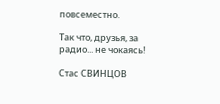повсеместно.

Так что, друзья, за радио... не чокаясь!

Стас СВИНЦОВ